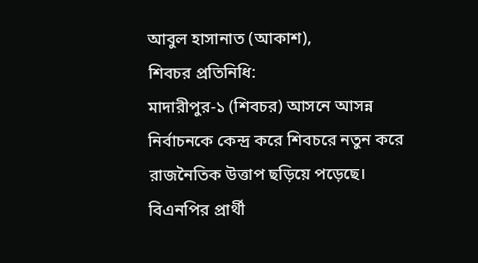আবুল হাসানাত (আকাশ),
শিবচর প্রতিনিধি:
মাদারীপুর-১ (শিবচর) আসনে আসন্ন নির্বাচনকে কেন্দ্র করে শিবচরে নতুন করে রাজনৈতিক উত্তাপ ছড়িয়ে পড়েছে। বিএনপির প্রার্থী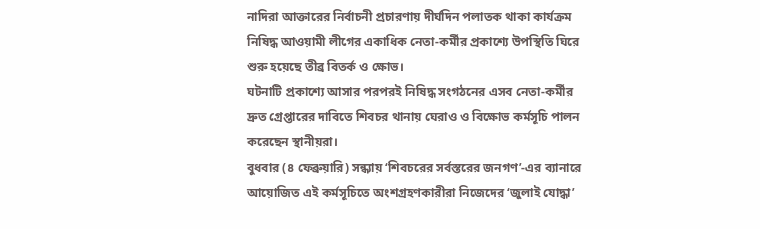নাদিরা আক্তারের নির্বাচনী প্রচারণায় দীর্ঘদিন পলাতক থাকা কার্যক্রম নিষিদ্ধ আওয়ামী লীগের একাধিক নেতা-কর্মীর প্রকাশ্যে উপস্থিতি ঘিরে শুরু হয়েছে তীব্র বিতর্ক ও ক্ষোভ।
ঘটনাটি প্রকাশ্যে আসার পরপরই নিষিদ্ধ সংগঠনের এসব নেতা-কর্মীর দ্রুত গ্রেপ্তারের দাবিতে শিবচর থানায় ঘেরাও ও বিক্ষোভ কর্মসূচি পালন করেছেন স্থানীয়রা।
বুধবার (৪ ফেব্রুয়ারি) সন্ধ্যায় ‘শিবচরের সর্বস্তরের জনগণ’-এর ব্যানারে আয়োজিত এই কর্মসূচিতে অংশগ্রহণকারীরা নিজেদের ‘জুলাই যোদ্ধা’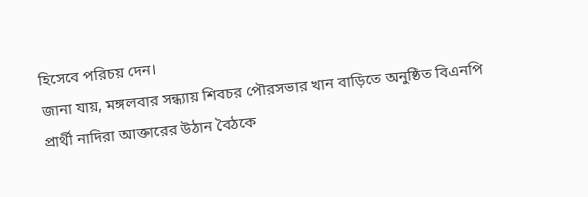হিসেবে পরিচয় দেন।
জানা যায়, মঙ্গলবার সন্ধ্যায় শিবচর পৌরসভার খান বাড়িতে অনুষ্ঠিত বিএনপি প্রার্থী নাদিরা আক্তারের উঠান বৈঠকে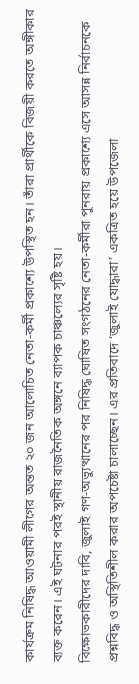কার্যক্রম নিষিদ্ধ আওয়ামী লীগের অন্তত ২০ জন আলোচিত নেতা-কর্মী প্রকাশ্যে উপস্থিত হন। তাঁরা প্রার্থীকে বিজয়ী করতে অঙ্গীকার ব্যক্ত করেন। এই ঘটনার পরই স্থানীয় রাজনৈতিক অঙ্গনে ব্যাপক চাঞ্চল্যের সৃষ্টি হয়।
বিক্ষোভকারীদের দাবি, জুলাই গণ-অভ্যুত্থানের পর নিষিদ্ধ ঘোষিত সংগঠনের নেতা-কর্মীরা পুনরায় প্রকাশ্যে এসে আসন্ন নির্বাচনকে প্রশ্নবিদ্ধ ও অস্থিতিশীল করার অপচেষ্টা চালাচ্ছেন। এর প্রতিবাদে ‘জুলাই যোদ্ধারা’ একত্রিত হয়ে উপজেলা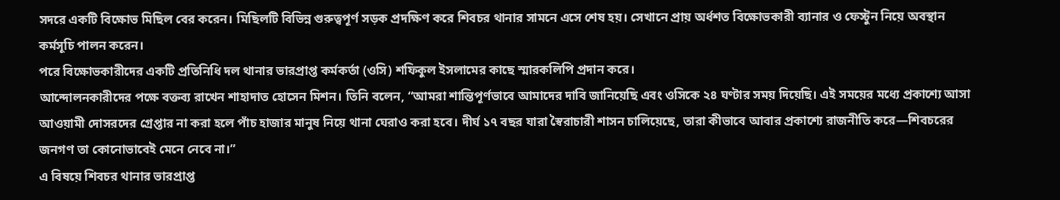সদরে একটি বিক্ষোভ মিছিল বের করেন। মিছিলটি বিভিন্ন গুরুত্বপূর্ণ সড়ক প্রদক্ষিণ করে শিবচর থানার সামনে এসে শেষ হয়। সেখানে প্রায় অর্ধশত বিক্ষোভকারী ব্যানার ও ফেস্টুন নিয়ে অবস্থান কর্মসূচি পালন করেন।
পরে বিক্ষোভকারীদের একটি প্রতিনিধি দল থানার ভারপ্রাপ্ত কর্মকর্তা (ওসি) শফিকুল ইসলামের কাছে স্মারকলিপি প্রদান করে।
আন্দোলনকারীদের পক্ষে বক্তব্য রাখেন শাহাদাত হোসেন মিশন। তিনি বলেন, “আমরা শান্তিপূর্ণভাবে আমাদের দাবি জানিয়েছি এবং ওসিকে ২৪ ঘণ্টার সময় দিয়েছি। এই সময়ের মধ্যে প্রকাশ্যে আসা আওয়ামী দোসরদের গ্রেপ্তার না করা হলে পাঁচ হাজার মানুষ নিয়ে থানা ঘেরাও করা হবে। দীর্ঘ ১৭ বছর যারা স্বৈরাচারী শাসন চালিয়েছে, তারা কীভাবে আবার প্রকাশ্যে রাজনীতি করে—শিবচরের জনগণ তা কোনোভাবেই মেনে নেবে না।”
এ বিষয়ে শিবচর থানার ভারপ্রাপ্ত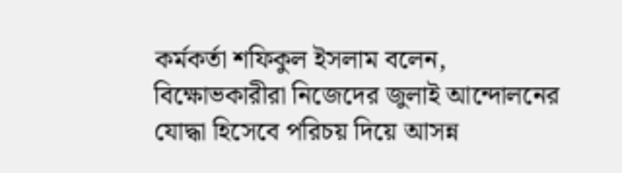কর্মকর্তা শফিকুল ইসলাম বলেন, বিক্ষোভকারীরা নিজেদের জুলাই আন্দোলনের যোদ্ধা হিসেবে পরিচয় দিয়ে আসন্ন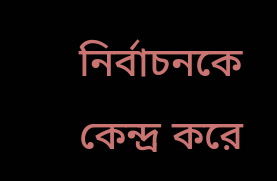নির্বাচনকে কেন্দ্র করে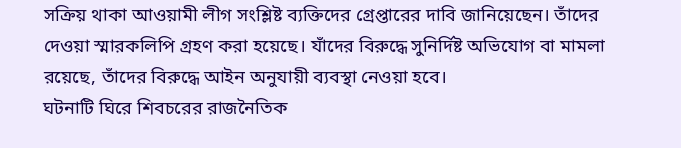সক্রিয় থাকা আওয়ামী লীগ সংশ্লিষ্ট ব্যক্তিদের গ্রেপ্তারের দাবি জানিয়েছেন। তাঁদের দেওয়া স্মারকলিপি গ্রহণ করা হয়েছে। যাঁদের বিরুদ্ধে সুনির্দিষ্ট অভিযোগ বা মামলা রয়েছে, তাঁদের বিরুদ্ধে আইন অনুযায়ী ব্যবস্থা নেওয়া হবে।
ঘটনাটি ঘিরে শিবচরের রাজনৈতিক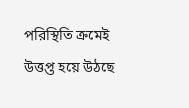পরিস্থিতি ক্রমেই উত্তপ্ত হয়ে উঠছে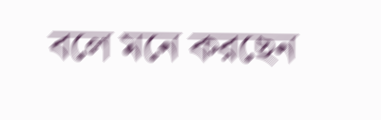বলে মনে করছেন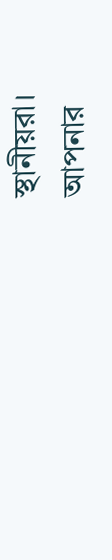স্থানীয়রা।
আপনার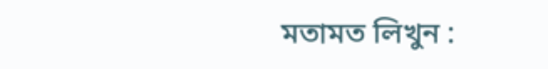মতামত লিখুন :